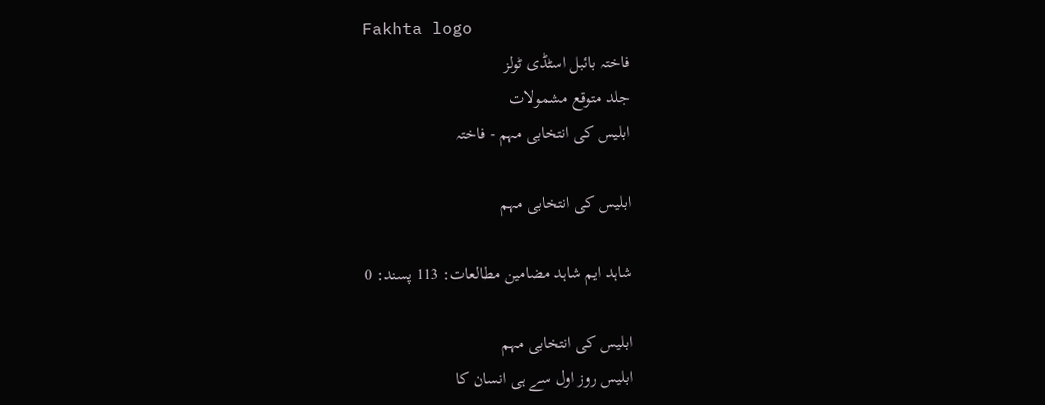Fakhta logo
فاختہ بائبل اسٹڈی ٹولز
جلد متوقع مشمولات
ابلیس کی انتخابی مہم - فاختہ

ابلیس کی انتخابی مہم

شاہد ایم شاہد مضامین مطالعات: 113 پسند: 0

ابلیس کی انتخابی مہم
ابلیس روز اول سے ہی انسان کا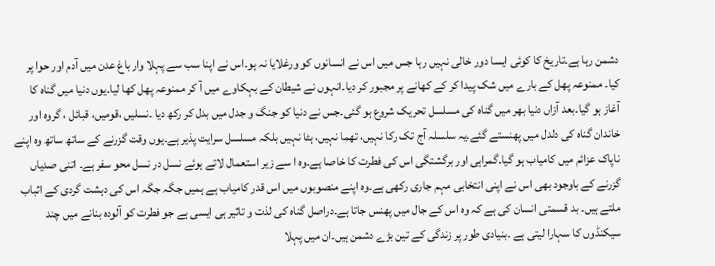دشمن رہا ہے۔تاریخ کا کوئی ایسا دور خالی نہیں رہا جس میں اس نے انسانوں کو ورغلایا نہ ہو۔اس نے اپنا سب سے پہلا وار باغ عدن میں آدم اور حوا پر کیا۔ ممنوعہ پھل کے بارے میں شک پیدا کر کے کھانے پر مجبور کر دیا۔انہوں نے شیطان کے بہکاوے میں آ کر ممنوعہ پھل کھا لیا۔یوں دنیا میں گناہ کا آغاز ہو گیا۔بعد آزاں دنیا بھر میں گناہ کی مسلسل تحریک شروع ہو گئی۔جس نے دنیا کو جنگ و جدل میں بدل کر رکھ دیا ۔نسلیں ،قومیں، قبائل ، گروہ اور خاندان گناہ کی دلدل میں پھنستے گئے۔یہ سلسلہ آج تک رکا نہیں، تھما نہیں، ہٹا نہیں بلکہ مسلسل سرایت پذیر ہے۔یوں وقت گزرنے کے ساتھ ساتھ وہ اپنے ناپاک عزائم میں کامیاب ہو گیا۔گمراہی اور برگشتگی اس کی فطرت کا خاصا ہے۔وہ ا سے زیر استعمال لاتے ہوئے نسل در نسل محو سفر ہے۔ اتنی صدیاں گزرنے کے باوجود بھی اس نے اپنی انتخابی مہم جاری رکھی ہے۔وہ اپنے منصوبوں میں اس قدر کامیاب ہے ہمیں جگہ جگہ اس کی دہشت گردی کے اثباب ملتے ہیں۔ بد قسمتی انسان کی ہے کہ وہ اس کے جال میں پھنس جاتا ہے۔دراصل گناہ کی لذت و تاثیر ہی ایسی ہے جو فطرت کو آلودہ بنانے میں چند سیکنڈوں کا سہارا لیتی ہے ۔بنیادی طور پر زندگی کے تین بڑے دشمن ہیں۔ان میں پہلا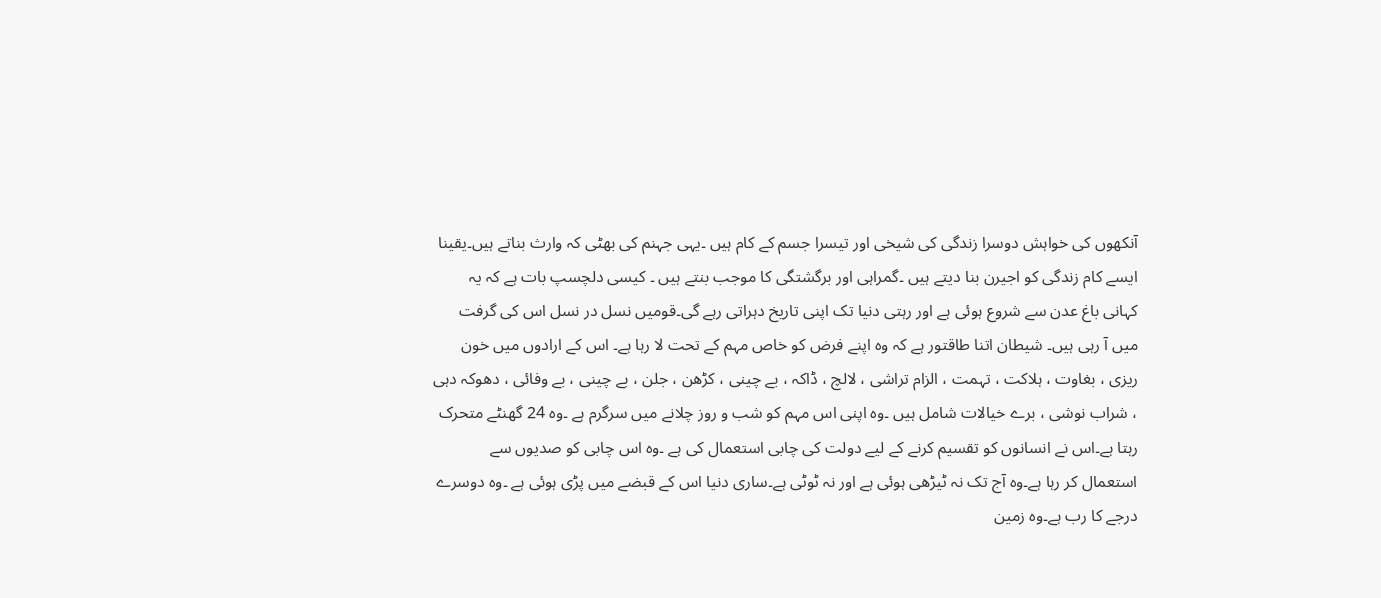آنکھوں کی خواہش دوسرا زندگی کی شیخی اور تیسرا جسم کے کام ہیں ۔یہی جہنم کی بھٹی کہ وارث بناتے ہیں۔یقینا ایسے کام زندگی کو اجیرن بنا دیتے ہیں ۔گمراہی اور برگشتگی کا موجب بنتے ہیں ۔ کیسی دلچسپ بات ہے کہ یہ کہانی باغ عدن سے شروع ہوئی ہے اور رہتی دنیا تک اپنی تاریخ دہراتی رہے گی۔قومیں نسل در نسل اس کی گرفت میں آ رہی ہیں۔ شیطان اتنا طاقتور ہے کہ وہ اپنے فرض کو خاص مہم کے تحت لا رہا ہے۔ اس کے ارادوں میں خون ریزی ، بغاوت ، ہلاکت ، تہمت ، الزام تراشی ، لالچ ، ڈاکہ ، بے چینی ، کڑھن ، جلن ، بے چینی ، بے وفائی ، دھوکہ دہی ، شراب نوشی ، برے خیالات شامل ہیں ۔وہ اپنی اس مہم کو شب و روز چلانے میں سرگرم ہے ۔وہ 24 گھنٹے متحرک رہتا ہے۔اس نے انسانوں کو تقسیم کرنے کے لیے دولت کی چابی استعمال کی ہے ۔وہ اس چابی کو صدیوں سے استعمال کر رہا ہے۔وہ آج تک نہ ٹیڑھی ہوئی ہے اور نہ ٹوٹی ہے۔ساری دنیا اس کے قبضے میں پڑی ہوئی ہے ۔وہ دوسرے درجے کا رب ہے۔وہ زمین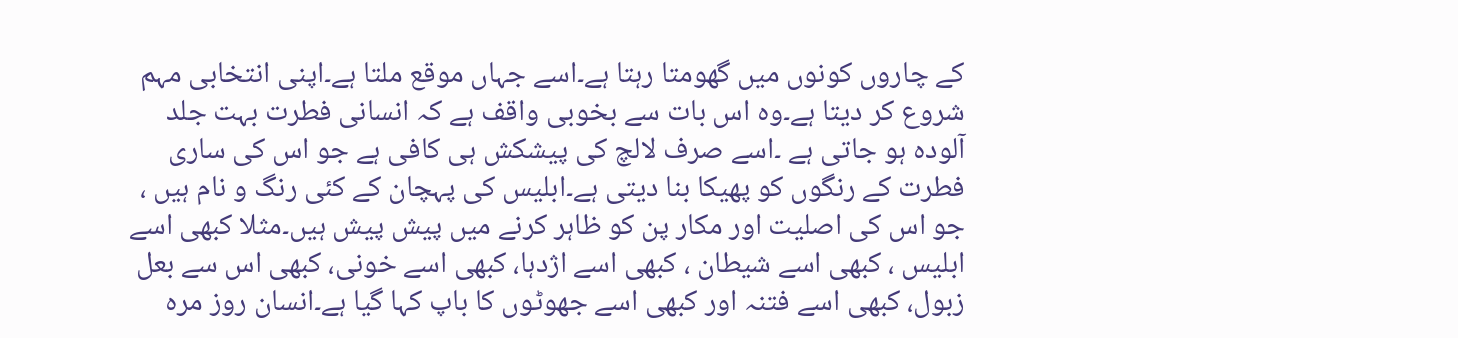کے چاروں کونوں میں گھومتا رہتا ہے۔اسے جہاں موقع ملتا ہے۔اپنی انتخابی مہم شروع کر دیتا ہے۔وہ اس بات سے بخوبی واقف ہے کہ انسانی فطرت بہت جلد آلودہ ہو جاتی ہے ۔اسے صرف لالچ کی پیشکش ہی کافی ہے جو اس کی ساری فطرت کے رنگوں کو پھیکا بنا دیتی ہے۔ابلیس کی پہچان کے کئی رنگ و نام ہیں ، جو اس کی اصلیت اور مکار پن کو ظاہر کرنے میں پیش پیش ہیں۔مثلا کبھی اسے ابلیس ، کبھی اسے شیطان ، کبھی اسے اژدہا، کبھی اسے خونی، کبھی اس سے بعل زبول، کبھی اسے فتنہ اور کبھی اسے جھوٹوں کا باپ کہا گیا ہے۔انسان روز مرہ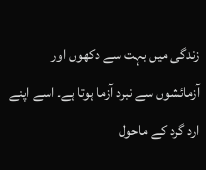زندگی میں بہت سے دکھوں اور آزمائشوں سے نبرد آزما ہوتا ہے۔ اسے اپنے ارد گرد کے ماحول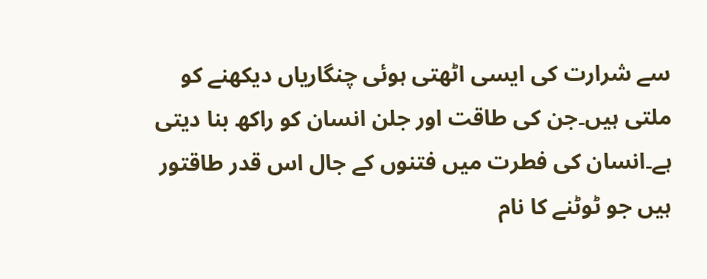سے شرارت کی ایسی اٹھتی ہوئی چنگاریاں دیکھنے کو ملتی ہیں۔جن کی طاقت اور جلن انسان کو راکھ بنا دیتی ہے۔انسان کی فطرت میں فتنوں کے جال اس قدر طاقتور ہیں جو ٹوٹنے کا نام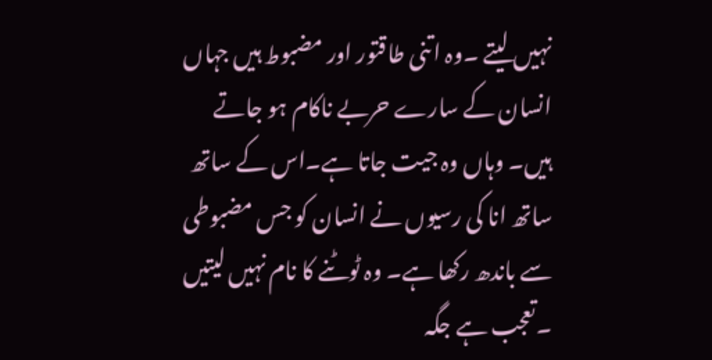نہیں لیتے ۔وہ اتنی طاقتور اور مضبوط ہیں جہاں انسان کے سارے حربے ناکام ہو جاتے ہیں۔ وہاں وہ جیت جاتا ہے۔اس کے ساتھ ساتھ انا کی رسیوں نے انسان کو جس مضبوطی سے باندھ رکھا ہے۔ وہ ٹوٹنے کا نام نہیں لیتیں ۔تعجب ہے جگہ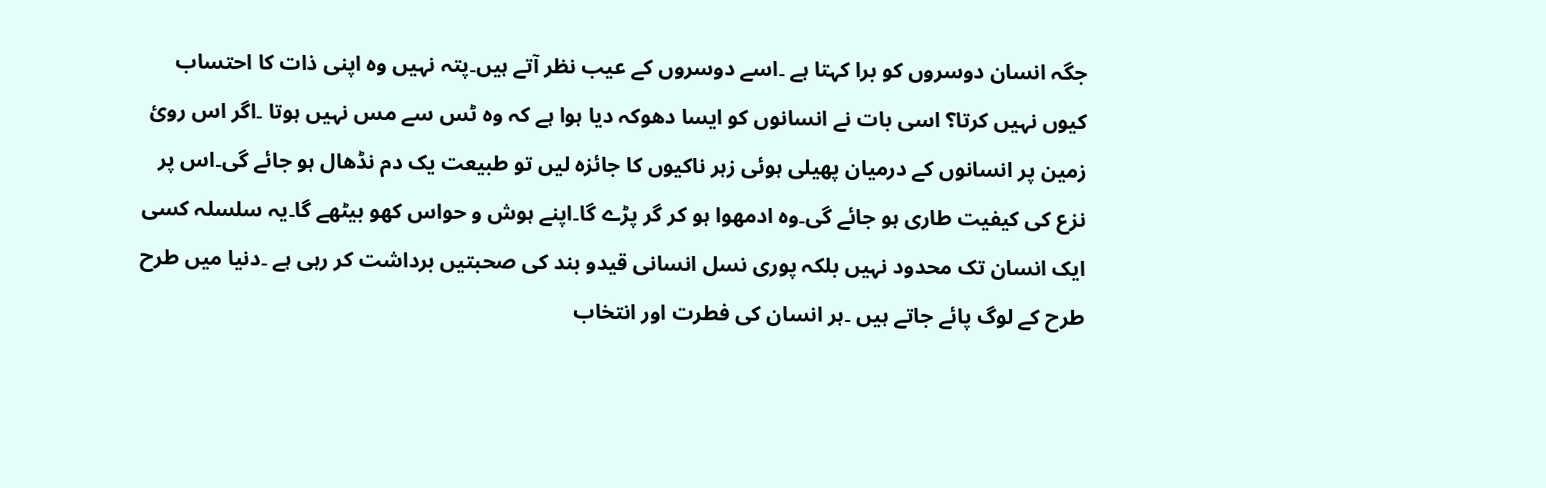جگہ انسان دوسروں کو برا کہتا ہے ۔اسے دوسروں کے عیب نظر آتے ہیں۔پتہ نہیں وہ اپنی ذات کا احتساب کیوں نہیں کرتا؟ اسی بات نے انسانوں کو ایسا دھوکہ دیا ہوا ہے کہ وہ ٹس سے مس نہیں ہوتا ۔اگر اس روئ زمین پر انسانوں کے درمیان پھیلی ہوئی زہر ناکیوں کا جائزہ لیں تو طبیعت یک دم نڈھال ہو جائے گی۔اس پر نزع کی کیفیت طاری ہو جائے گی۔وہ ادمھوا ہو کر گر پڑے گا۔اپنے ہوش و حواس کھو بیٹھے گا۔یہ سلسلہ کسی ایک انسان تک محدود نہیں بلکہ پوری نسل انسانی قیدو بند کی صحبتیں برداشت کر رہی ہے ۔دنیا میں طرح طرح کے لوگ پائے جاتے ہیں ۔ہر انسان کی فطرت اور انتخاب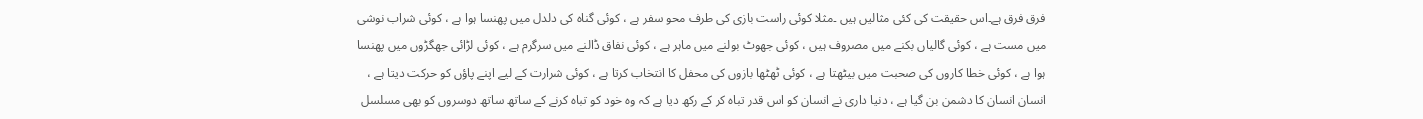فرق فرق ہے۔اس حقیقت کی کئی مثالیں ہیں ۔مثلا کوئی راست بازی کی طرف محو سفر ہے ، کوئی گناہ کی دلدل میں پھنسا ہوا ہے ، کوئی شراب نوشی میں مست ہے ، کوئی گالیاں بکنے میں مصروف ہیں ، کوئی جھوٹ بولنے میں ماہر ہے ، کوئی نفاق ڈالنے میں سرگرم ہے ، کوئی لڑائی جھگڑوں میں پھنسا ہوا ہے ، کوئی خطا کاروں کی صحبت میں بیٹھتا ہے ، کوئی ٹھٹھا بازوں کی محفل کا انتخاب کرتا ہے ، کوئی شرارت کے لیے اپنے پاؤں کو حرکت دیتا ہے ، انسان انسان کا دشمن بن گیا ہے ، دنیا داری نے انسان کو اس قدر تباہ کر کے رکھ دیا ہے کہ وہ خود کو تباہ کرنے کے ساتھ ساتھ دوسروں کو بھی مسلسل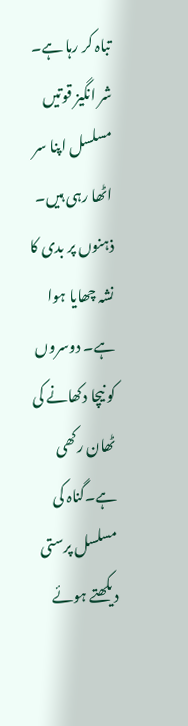تباہ کر رہا ہے۔ شر انگیز قوتیں مسلسل اپنا سر اٹھا رہی ہیں۔ ذہنوں پر بدی کا نشہ چھایا ہوا ہے۔ دوسروں کو نیچا دکھانے کی ٹھان رکھی ہے۔گناہ کی مسلسل پرستی دیکھتے ہوئے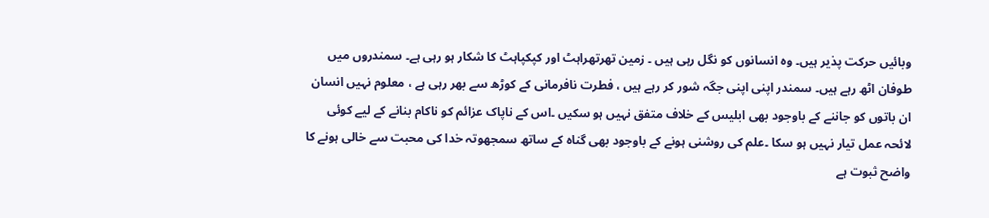وبائیں حرکت پذیر ہیں۔ وہ انسانوں کو نگل رہی ہیں ۔ زمین تھرتھراہٹ اور کپکپاہٹ کا شکار ہو رہی ہے۔ سمندروں میں طوفان اٹھ رہے ہیں۔ سمندر اپنی اپنی جگہ شور کر رہے ہیں ، فطرت نافرمانی کے کوڑھ سے بھر رہی ہے ، معلوم نہیں انسان ان باتوں کو جاننے کے باوجود بھی ابلیس کے خلاف متفق نہیں ہو سکیں ۔اس کے ناپاک عزائم کو ناکام بنانے کے لیے کوئی لائحہ عمل تیار نہیں ہو سکا ۔علم کی روشنی ہونے کے باوجود بھی گناہ کے ساتھ سمجھوتہ خدا کی محبت سے خالی ہونے کا واضح ثبوت ہے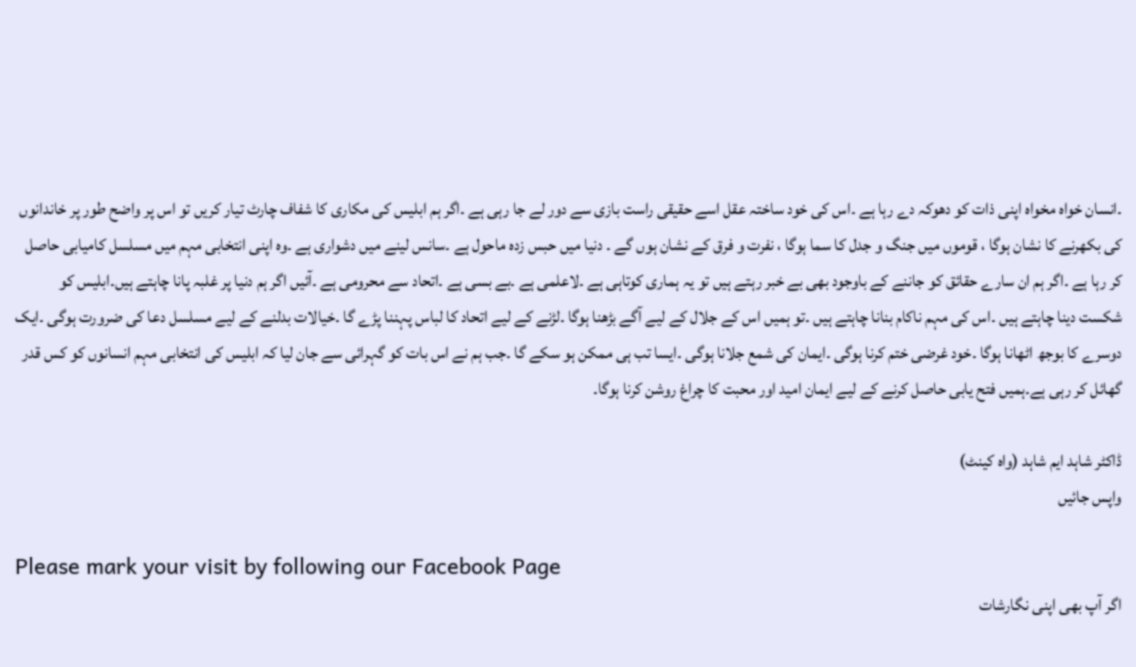۔انسان خواہ مخواہ اپنی ذات کو دھوکہ دے رہا ہے ۔اس کی خود ساختہ عقل اسے حقیقی راست بازی سے دور لے جا رہی ہے ۔اگر ہم ابلیس کی مکاری کا شفاف چارٹ تیار کریں تو اس پر واضح طور پر خاندانوں کی بکھرنے کا نشان ہوگا ، قوموں میں جنگ و جدل کا سما ہوگا ، نفرت و فرق کے نشان ہوں گے ۔ دنیا میں حبس زدہ ماحول ہے ۔سانس لینے میں دشواری ہے ۔وہ اپنی انتخابی مہم میں مسلسل کامیابی حاصل کر رہا ہے ۔اگر ہم ان سارے حقائق کو جاننے کے باوجود بھی بے خبر رہتے ہیں تو یہ ہماری کوتاہی ہے ۔لاعلمی ہے ۔بے بسی ہے ۔اتحاد سے محرومی ہے ۔آئیں اگر ہم دنیا پر غلبہ پانا چاہتے ہیں۔ابلیس کو شکست دینا چاہتے ہیں ۔اس کی مہم ناکام بنانا چاہتے ہیں ۔تو ہمیں اس کے جلال کے لیے آگے بڑھنا ہوگا ۔لڑنے کے لیے اتحاد کا لباس پہننا پڑے گا ۔خیالات بدلنے کے لیے مسلسل دعا کی ضرورت ہوگی ۔ایک دوسرے کا بوجھ اٹھانا ہوگا ۔خود غرضی ختم کرنا ہوگی ۔ایمان کی شمع جلانا ہوگی ۔ایسا تب ہی ممکن ہو سکے گا ۔جب ہم نے اس بات کو گہرائی سے جان لیا کہ ابلیس کی انتخابی مہم انسانوں کو کس قدر گھائل کر رہی ہے۔ہمیں فتح یابی حاصل کرنے کے لیے ایمان امید اور محبت کا چراغ روشن کرنا ہوگا۔

ڈاکٹر شاہد ایم شاہد (واہ کینٹ)
واپس جائیں

Please mark your visit by following our Facebook Page
اگر آپ بھی اپنی نگارشات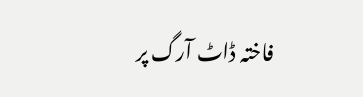فاختہ ڈاٹ آرگ پر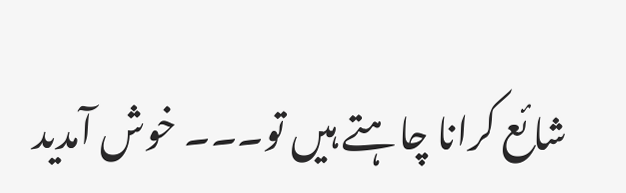شائع کرانا چاہتے ہیں تو۔۔۔ خوش آمدید